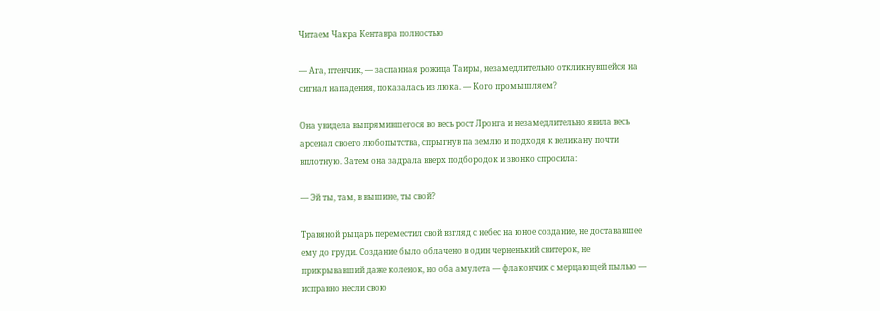Читаем Чакра Кентавра полностью

— Ага, птенчик, — заспанная рожица Таиры, незамедлительно откликнувшейся на сигнал нападения, показалась из люка. — Кого промышляем?

Она увидела выпрямившегося во весь рост Лронга и незамедлительно явила весь арсенал своего любопытства, спрыгнув па землю и подходя к великану почти вплотную. Затем она задрала вверх подбородок и звонко спросила:

— Эй ты, там, в вышине, ты свой?

Травяной рыцарь переместил свой взгляд с небес на юное создание, не достававшее ему до груди. Создание было облачено в один черненький свитерок, не прикрывавший даже коленок, но оба амулета — флакончик с мерцающей пылью — исправно несли свою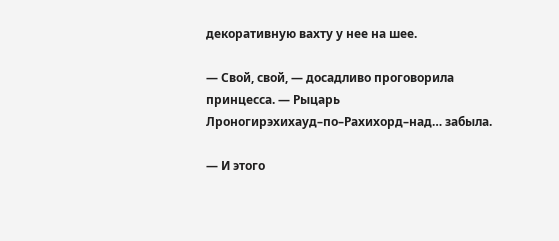декоративную вахту у нее на шее.

— Свой, свой, — досадливо проговорила принцесса. — Рыцарь Лроногирэхихауд–по–Рахихорд–над… забыла.

— И этого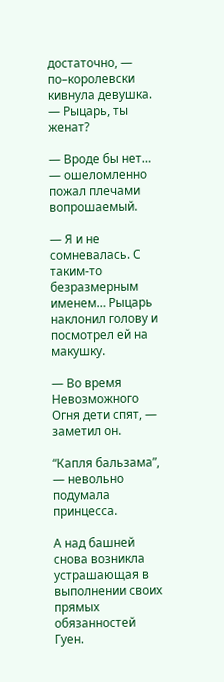достаточно, — по–королевски кивнула девушка. — Рыцарь, ты женат?

— Вроде бы нет… — ошеломленно пожал плечами вопрошаемый.

— Я и не сомневалась. С таким‑то безразмерным именем… Рыцарь наклонил голову и посмотрел ей на макушку.

— Во время Невозможного Огня дети спят, — заметил он.

“Капля бальзама”, — невольно подумала принцесса.

А над башней снова возникла устрашающая в выполнении своих прямых обязанностей Гуен.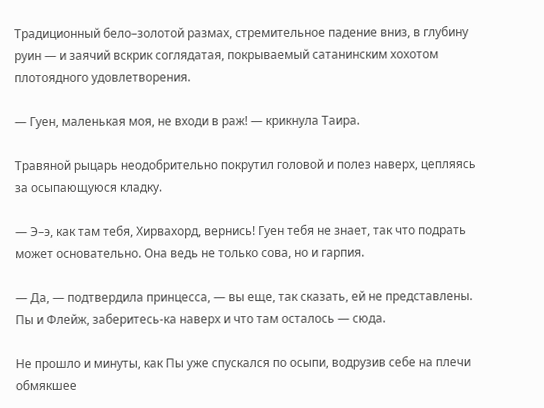Традиционный бело–золотой размах, стремительное падение вниз, в глубину руин — и заячий вскрик соглядатая, покрываемый сатанинским хохотом плотоядного удовлетворения.

— Гуен, маленькая моя, не входи в раж! — крикнула Таира.

Травяной рыцарь неодобрительно покрутил головой и полез наверх, цепляясь за осыпающуюся кладку.

— Э–э, как там тебя, Хирвахорд, вернись! Гуен тебя не знает, так что подрать может основательно. Она ведь не только сова, но и гарпия.

— Да, — подтвердила принцесса, — вы еще, так сказать, ей не представлены. Пы и Флейж, заберитесь‑ка наверх и что там осталось — сюда.

Не прошло и минуты, как Пы уже спускался по осыпи, водрузив себе на плечи обмякшее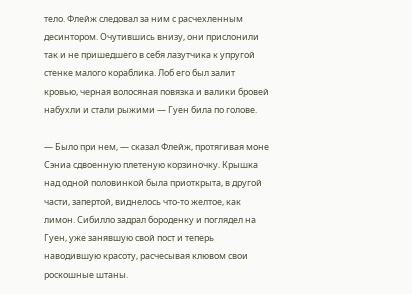тело. Флейж следовал за ним с расчехленным десинтором. Очутившись внизу, они прислонили так и не пришедшего в себя лазутчика к упругой стенке малого кораблика. Лоб его был залит кровью, черная волосяная повязка и валики бровей набухли и стали рыжими — Гуен била по голове.

— Было при нем, — сказал Флейж, протягивая моне Сэниа сдвоенную плетеную корзиночку. Крышка над одной половинкой была приоткрыта, в другой части, запертой, виднелось что‑то желтое, как лимон. Сибилло задрал бороденку и поглядел на Гуен, уже занявшую свой пост и теперь наводившую красоту, расчесывая клювом свои роскошные штаны.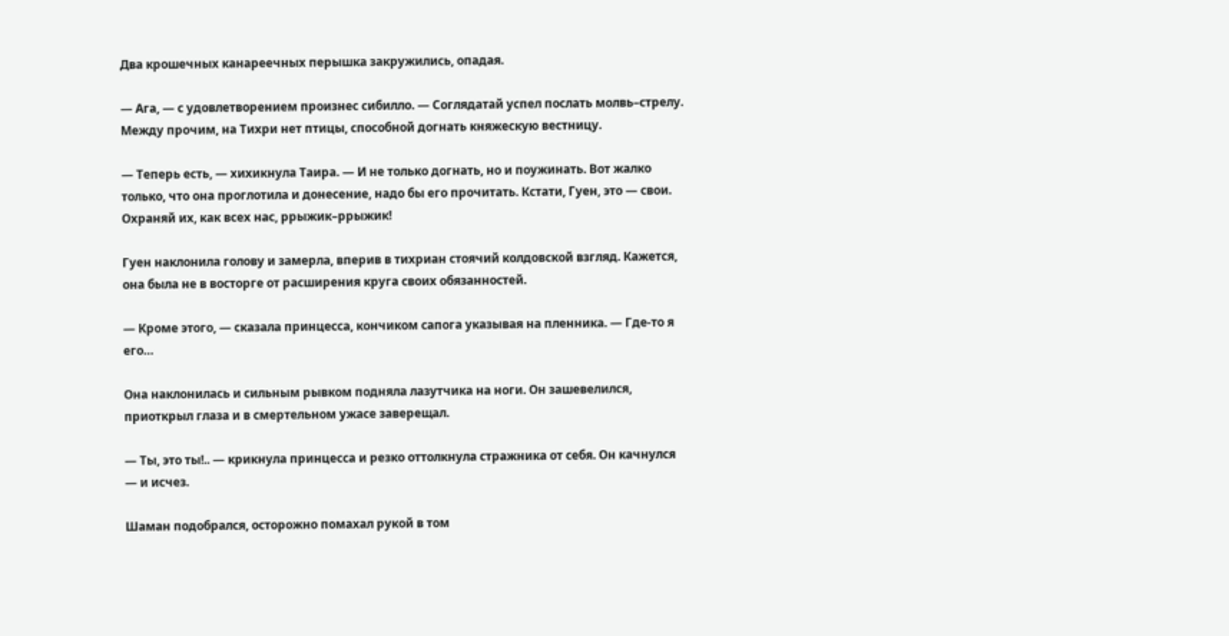Два крошечных канареечных перышка закружились, опадая.

— Ага, — с удовлетворением произнес сибилло. — Соглядатай успел послать молвь–стрелу. Между прочим, на Тихри нет птицы, способной догнать княжескую вестницу.

— Теперь есть, — хихикнула Таира. — И не только догнать, но и поужинать. Вот жалко только, что она проглотила и донесение, надо бы его прочитать. Кстати, Гуен, это — свои. Охраняй их, как всех нас, ррыжик–ррыжик!

Гуен наклонила голову и замерла, вперив в тихриан стоячий колдовской взгляд. Кажется, она была не в восторге от расширения круга своих обязанностей.

— Кроме этого, — сказала принцесса, кончиком сапога указывая на пленника. — Где‑то я его…

Она наклонилась и сильным рывком подняла лазутчика на ноги. Он зашевелился, приоткрыл глаза и в смертельном ужасе заверещал.

— Ты, это ты!.. — крикнула принцесса и резко оттолкнула стражника от себя. Он качнулся — и исчез.

Шаман подобрался, осторожно помахал рукой в том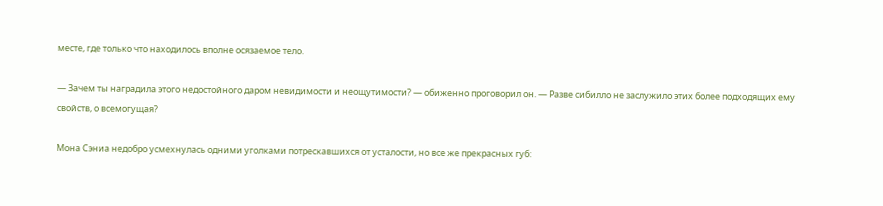месте, где только что находилось вполне осязаемое тело.

— Зачем ты наградила этого недостойного даром невидимости и неощутимости? — обиженно проговорил он. — Разве сибилло не заслужило этих более подходящих ему свойств, о всемогущая?

Мона Сэниа недобро усмехнулась одними уголками потрескавшихся от усталости, но все же прекрасных губ: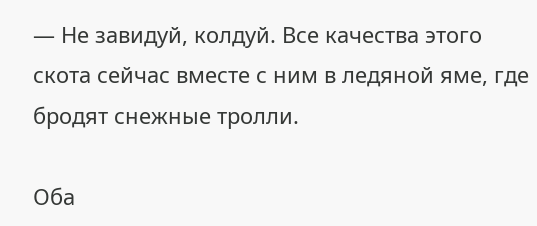— Не завидуй, колдуй. Все качества этого скота сейчас вместе с ним в ледяной яме, где бродят снежные тролли.

Оба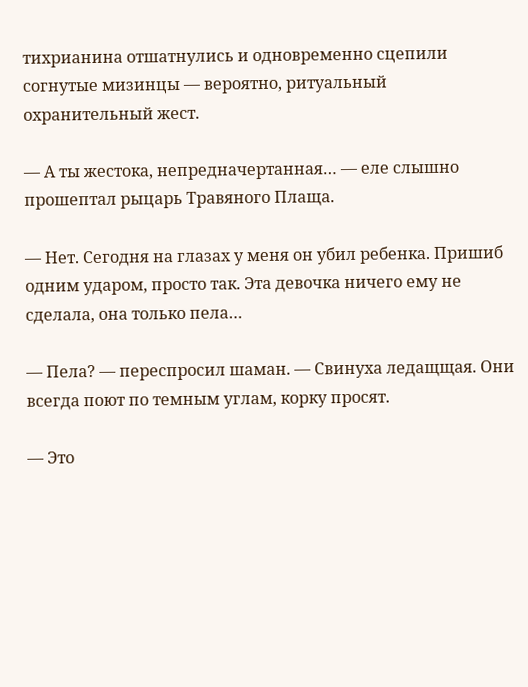тихрианина отшатнулись и одновременно сцепили согнутые мизинцы — вероятно, ритуальный охранительный жест.

— А ты жестока, непредначертанная… — еле слышно прошептал рыцарь Травяного Плаща.

— Нет. Сегодня на глазах у меня он убил ребенка. Пришиб одним ударом, просто так. Эта девочка ничего ему не сделала, она только пела…

— Пела? — переспросил шаман. — Свинуха ледащщая. Они всегда поют по темным углам, корку просят.

— Это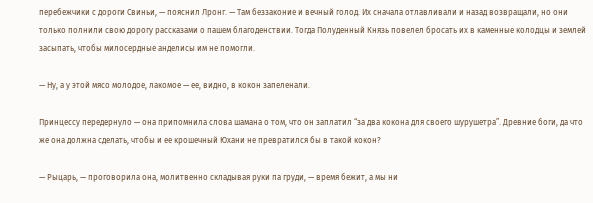перебежчики с дороги Свиньи, — пояснил Лронг. — Там беззаконие и вечный голод. Их сначала отлавливали и назад возвращали, но они только полнили свою дорогу рассказами о пашем благоденствии. Тогда Полуденный Князь повелел бросать их в каменные колодцы и землей засыпать, чтобы милосердные анделисы им не помогли.

— Ну, а у этой мясо молодое, лакомое — ее, видно, в кокон запеленали.

Принцессу передернуло — она припомнила слова шамана о том, что он заплатил “за два кокона для своего шурушетра”. Древние боги, да что же она должна сделать, чтобы и ее крошечный Юхани не превратился бы в такой кокон?

— Рыцарь, — проговорила она, молитвенно складывая руки па груди, — время бежит, а мы ни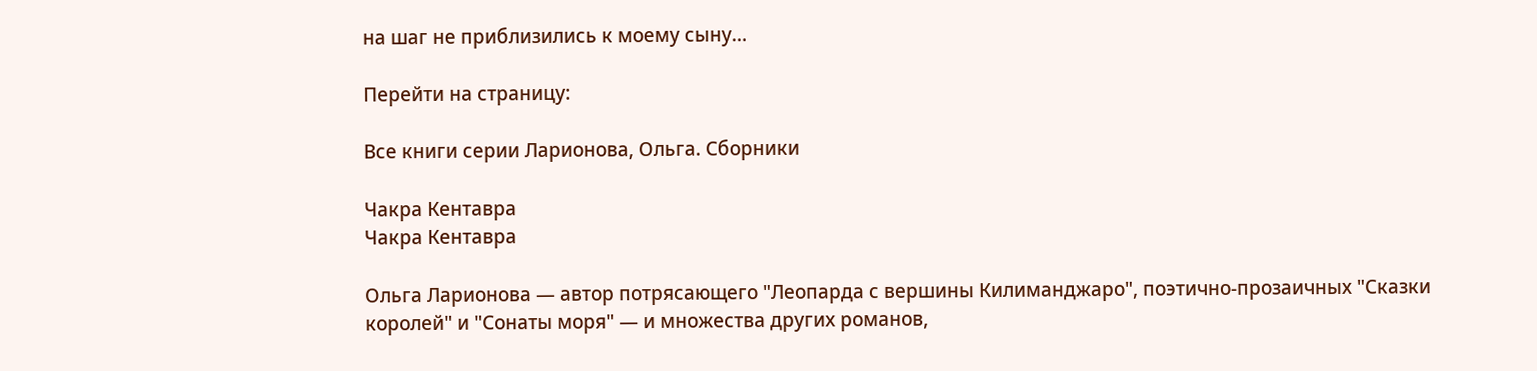на шаг не приблизились к моему сыну…

Перейти на страницу:

Все книги серии Ларионова, Ольга. Сборники

Чакра Кентавра
Чакра Кентавра

Ольга Ларионова — автор потрясающего "Леопарда с вершины Килиманджаро", поэтично-прозаичных "Сказки королей" и "Сонаты моря" — и множества других романов,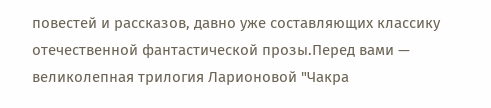повестей и рассказов, давно уже составляющих классику отечественной фантастической прозы.Перед вами — великолепная трилогия Ларионовой "Чакра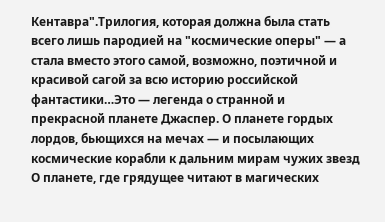Кентавра".Трилогия, которая должна была стать всего лишь пародией на "космические оперы" — а стала вместо этого самой, возможно, поэтичной и красивой сагой за всю историю российской фантастики…Это — легенда о странной и прекрасной планете Джаспер. О планете гордых лордов, бьющихся на мечах — и посылающих космические корабли к дальним мирам чужих звезд О планете, где грядущее читают в магических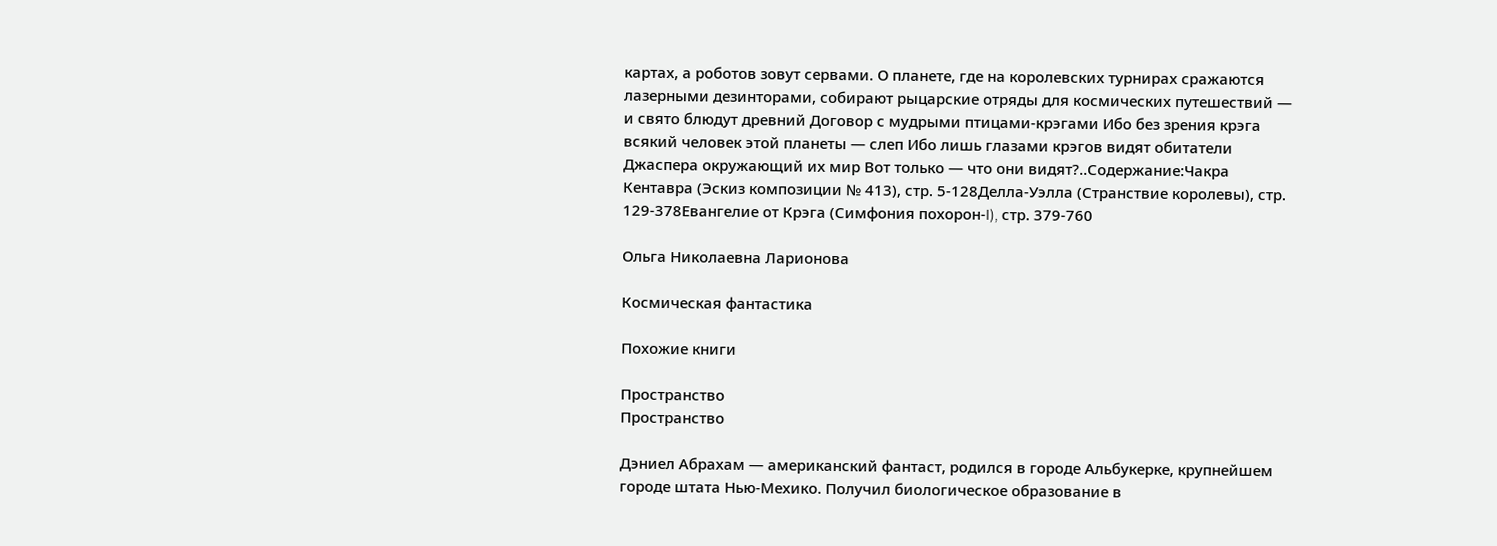картах, а роботов зовут сервами. О планете, где на королевских турнирах сражаются лазерными дезинторами, собирают рыцарские отряды для космических путешествий — и свято блюдут древний Договор с мудрыми птицами-крэгами Ибо без зрения крэга всякий человек этой планеты — слеп Ибо лишь глазами крэгов видят обитатели Джаспера окружающий их мир Вот только — что они видят?..Содержание:Чакра Кентавра (Эскиз композиции № 413), стр. 5-128Делла-Уэлла (Странствие королевы), стр. 129-378Евангелие от Крэга (Симфония похорон-I), стр. 379-760

Ольга Николаевна Ларионова

Космическая фантастика

Похожие книги

Пространство
Пространство

Дэниел Абрахам — американский фантаст, родился в городе Альбукерке, крупнейшем городе штата Нью-Мехико. Получил биологическое образование в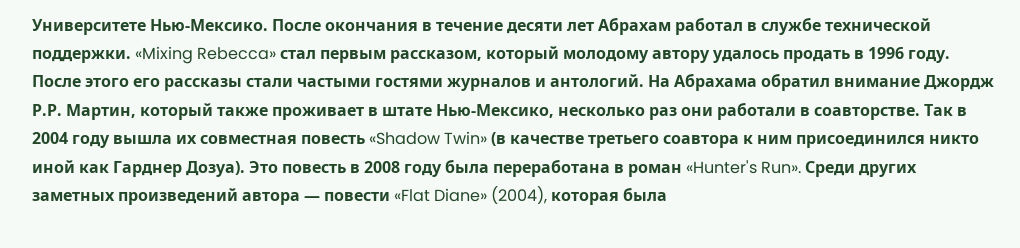Университете Нью-Мексико. После окончания в течение десяти лет Абрахам работал в службе технической поддержки. «Mixing Rebecca» стал первым рассказом, который молодому автору удалось продать в 1996 году. После этого его рассказы стали частыми гостями журналов и антологий. На Абрахама обратил внимание Джордж Р.Р. Мартин, который также проживает в штате Нью-Мексико, несколько раз они работали в соавторстве. Так в 2004 году вышла их совместная повесть «Shadow Twin» (в качестве третьего соавтора к ним присоединился никто иной как Гарднер Дозуа). Это повесть в 2008 году была переработана в роман «Hunter's Run». Среди других заметных произведений автора — повести «Flat Diane» (2004), которая была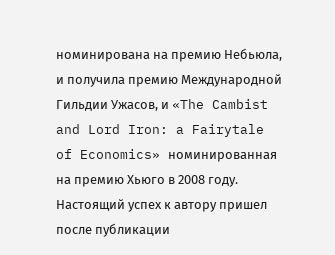номинирована на премию Небьюла, и получила премию Международной Гильдии Ужасов, и «The Cambist and Lord Iron: a Fairytale of Economics» номинированная на премию Хьюго в 2008 году. Настоящий успех к автору пришел после публикации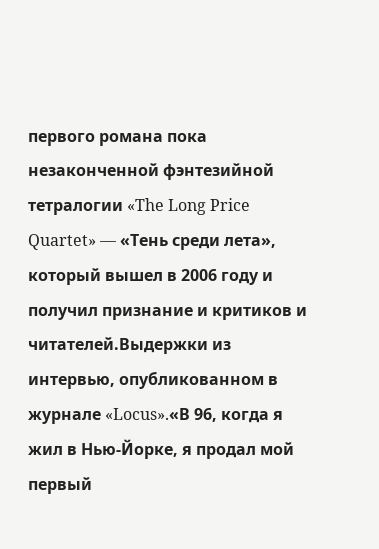первого романа пока незаконченной фэнтезийной тетралогии «The Long Price Quartet» — «Тень среди лета», который вышел в 2006 году и получил признание и критиков и читателей.Выдержки из интервью, опубликованном в журнале «Locus».«В 96, когда я жил в Нью-Йорке, я продал мой первый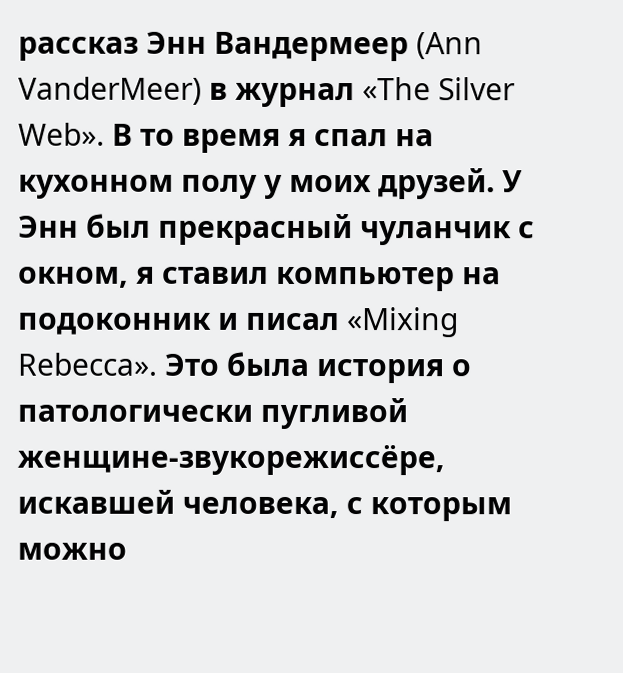рассказ Энн Вандермеер (Ann VanderMeer) в журнал «The Silver Web». В то время я спал на кухонном полу у моих друзей. У Энн был прекрасный чуланчик с окном, я ставил компьютер на подоконник и писал «Mixing Rebecca». Это была история о патологически пугливой женщине-звукорежиссёре, искавшей человека, с которым можно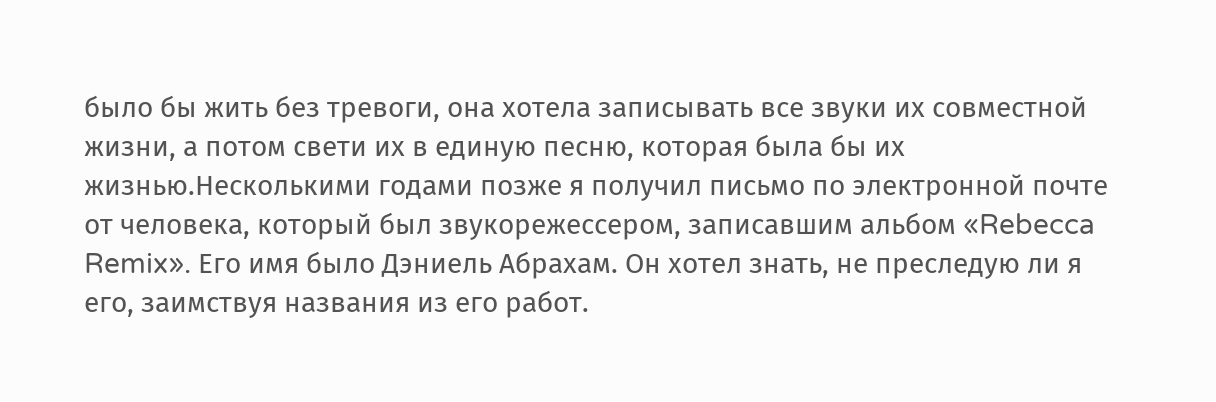было бы жить без тревоги, она хотела записывать все звуки их совместной жизни, а потом свети их в единую песню, которая была бы их жизнью.Несколькими годами позже я получил письмо по электронной почте от человека, который был звукорежессером, записавшим альбом «Rebecca Remix». Его имя было Дэниель Абрахам. Он хотел знать, не преследую ли я его, заимствуя названия из его работ.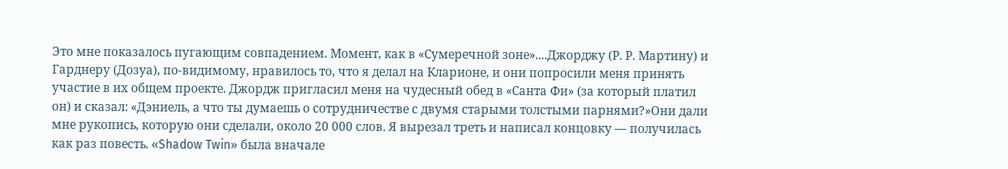Это мне показалось пугающим совпадением. Момент, как в «Сумеречной зоне»....Джорджу (Р. Р. Мартину) и Гарднеру (Дозуа), по-видимому, нравилось то, что я делал на Кларионе, и они попросили меня принять участие в их общем проекте. Джордж пригласил меня на чудесный обед в «Санта Фи» (за который платил он) и сказал: «Дэниель, а что ты думаешь о сотрудничестве с двумя старыми толстыми парнями?»Они дали мне рукопись, которую они сделали, около 20 000 слов. Я вырезал треть и написал концовку — получилась как раз повесть. «Shadow Twin» была вначале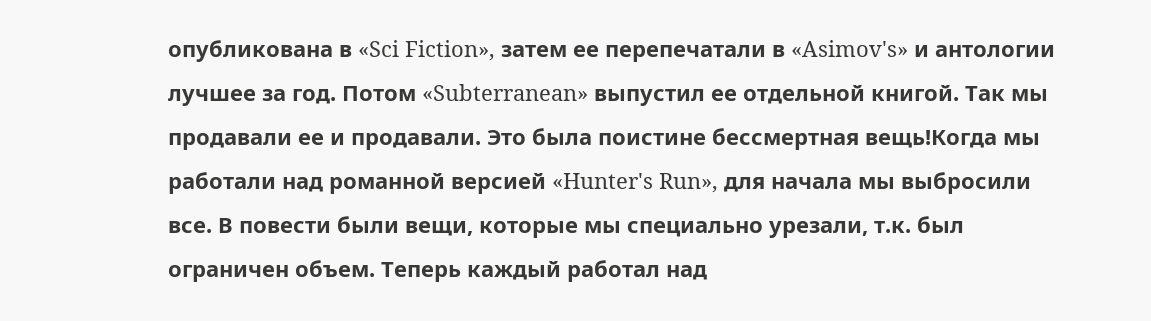опубликована в «Sci Fiction», затем ее перепечатали в «Asimov's» и антологии лучшее за год. Потом «Subterranean» выпустил ее отдельной книгой. Так мы продавали ее и продавали. Это была поистине бессмертная вещь!Когда мы работали над романной версией «Hunter's Run», для начала мы выбросили все. В повести были вещи, которые мы специально урезали, т.к. был ограничен объем. Теперь каждый работал над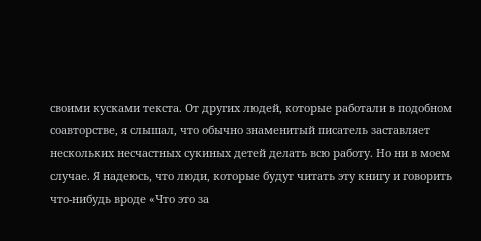своими кусками текста. От других людей, которые работали в подобном соавторстве, я слышал, что обычно знаменитый писатель заставляет нескольких несчастных сукиных детей делать всю работу. Но ни в моем случае. Я надеюсь, что люди, которые будут читать эту книгу и говорить что-нибудь вроде «Что это за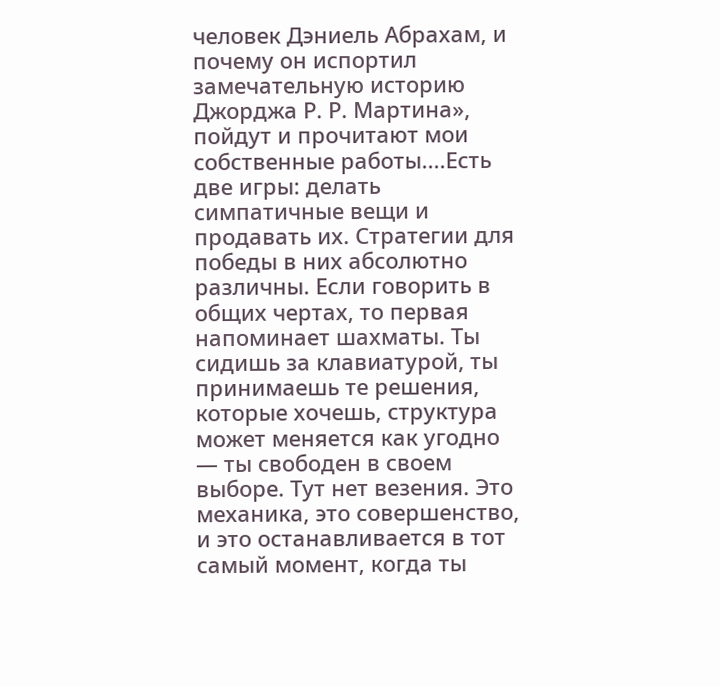человек Дэниель Абрахам, и почему он испортил замечательную историю Джорджа Р. Р. Мартина», пойдут и прочитают мои собственные работы....Есть две игры: делать симпатичные вещи и продавать их. Стратегии для победы в них абсолютно различны. Если говорить в общих чертах, то первая напоминает шахматы. Ты сидишь за клавиатурой, ты принимаешь те решения, которые хочешь, структура может меняется как угодно — ты свободен в своем выборе. Тут нет везения. Это механика, это совершенство, и это останавливается в тот самый момент, когда ты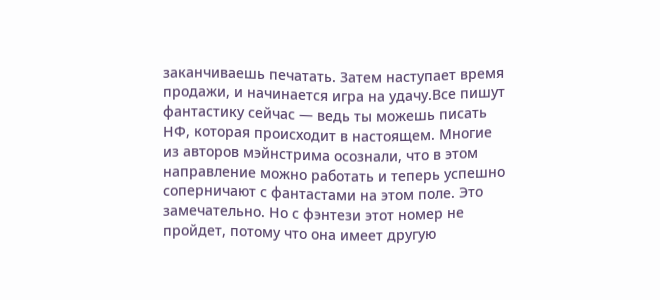заканчиваешь печатать. Затем наступает время продажи, и начинается игра на удачу.Все пишут фантастику сейчас — ведь ты можешь писать НФ, которая происходит в настоящем. Многие из авторов мэйнстрима осознали, что в этом направление можно работать и теперь успешно соперничают с фантастами на этом поле. Это замечательно. Но с фэнтези этот номер не пройдет, потому что она имеет другую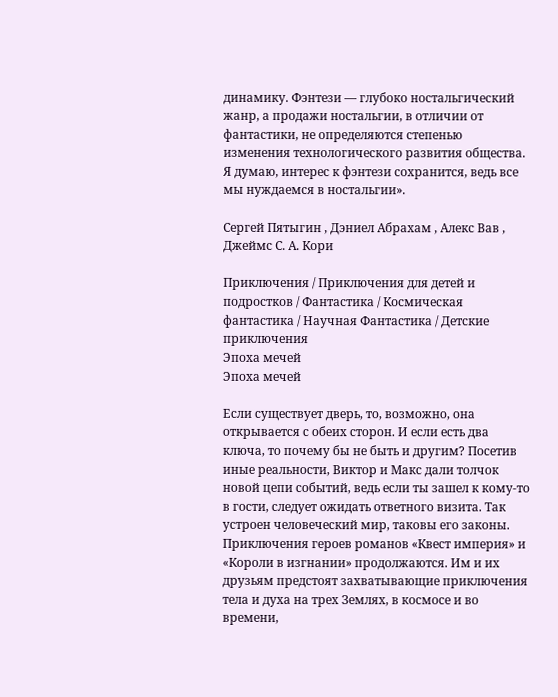динамику. Фэнтези — глубоко ностальгический жанр, а продажи ностальгии, в отличии от фантастики, не определяются степенью изменения технологического развития общества. Я думаю, интерес к фэнтези сохранится, ведь все мы нуждаемся в ностальгии».

Сергей Пятыгин , Дэниел Абрахам , Алекс Вав , Джеймс С. А. Кори

Приключения / Приключения для детей и подростков / Фантастика / Космическая фантастика / Научная Фантастика / Детские приключения
Эпоха мечей
Эпоха мечей

Если существует дверь, то, возможно, она открывается с обеих сторон. И если есть два ключа, то почему бы не быть и другим? Посетив иные реальности, Виктор и Макс дали толчок новой цепи событий, ведь если ты зашел к кому-то в гости, следует ожидать ответного визита. Так устроен человеческий мир, таковы его законы. Приключения героев романов «Квест империя» и «Короли в изгнании» продолжаются. Им и их друзьям предстоят захватывающие приключения тела и духа на трех Землях, в космосе и во времени,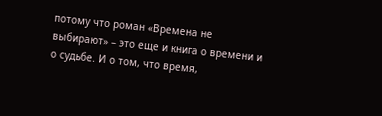потому что роман «Времена не выбирают» – это еще и книга о времени и о судьбе. И о том, что время,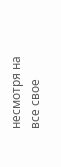несмотря на все свое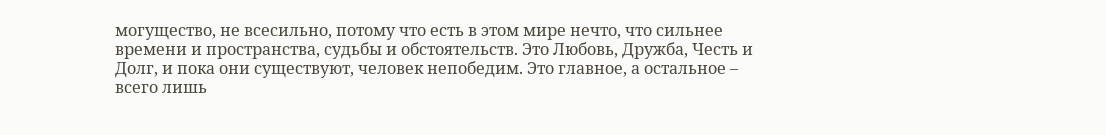могущество, не всесильно, потому что есть в этом мире нечто, что сильнее времени и пространства, судьбы и обстоятельств. Это Любовь, Дружба, Честь и Долг, и пока они существуют, человек непобедим. Это главное, а остальное – всего лишь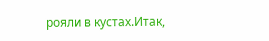рояли в кустах.Итак,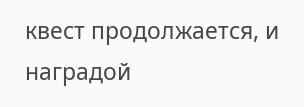квест продолжается, и наградой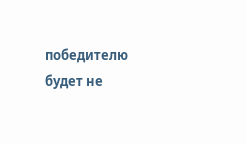победителю будет не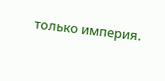только империя.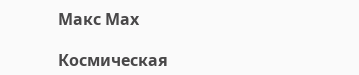Макс Мах

Космическая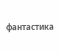фантастика